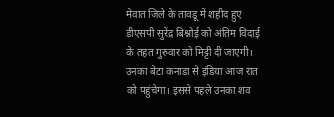मेवात जिले के तावडू में शहीद हुए डीएसपी सुरेंद्र बिश्नोई को अंतिम विदाई के तहत गुरुवार को मिट्टी दी जाएगी। उनका बेटा कनाडा से इंडिया आज रात को पहुंचेगा। इससे पहले उनका शव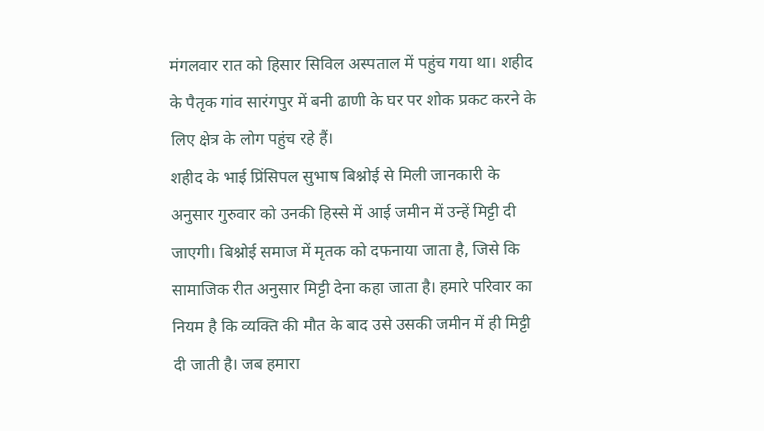मंगलवार रात को हिसार सिविल अस्पताल में पहुंच गया था। शहीद के पैतृक गांव सारंगपुर में बनी ढाणी के घर पर शोक प्रकट करने के लिए क्षेत्र के लोग पहुंच रहे हैं।
शहीद के भाई प्रिंसिपल सुभाष बिश्नोई से मिली जानकारी के अनुसार गुरुवार को उनकी हिस्से में आई जमीन में उन्हें मिट्टी दी जाएगी। बिश्नोई समाज में मृतक को दफनाया जाता है, जिसे कि सामाजिक रीत अनुसार मिट्टी देना कहा जाता है। हमारे परिवार का नियम है कि व्यक्ति की मौत के बाद उसे उसकी जमीन में ही मिट्टी दी जाती है। जब हमारा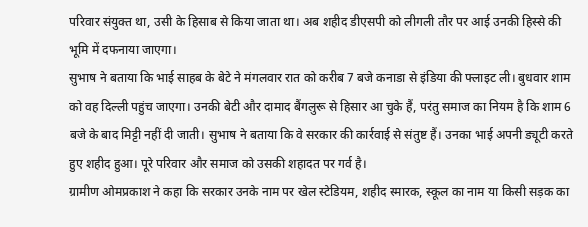परिवार संयुक्त था, उसी के हिसाब से किया जाता था। अब शहीद डीएसपी को लीगली तौर पर आई उनकी हिस्से की भूमि में दफनाया जाएगा।
सुभाष ने बताया कि भाई साहब के बेटे ने मंगलवार रात को करीब 7 बजे कनाडा से इंडिया की फ्लाइट ली। बुधवार शाम को वह दिल्ली पहुंच जाएगा। उनकी बेटी और दामाद बैंगलुरू से हिसार आ चुके हैं, परंतु समाज का नियम है कि शाम 6 बजे के बाद मिट्टी नहीं दी जाती। सुभाष ने बताया कि वे सरकार की कार्रवाई से संतुष्ट हैं। उनका भाई अपनी ड्यूटी करते हुए शहीद हुआ। पूरे परिवार और समाज को उसकी शहादत पर गर्व है।
ग्रामीण ओमप्रकाश ने कहा कि सरकार उनके नाम पर खेल स्टेडियम, शहीद स्मारक, स्कूल का नाम या किसी सड़क का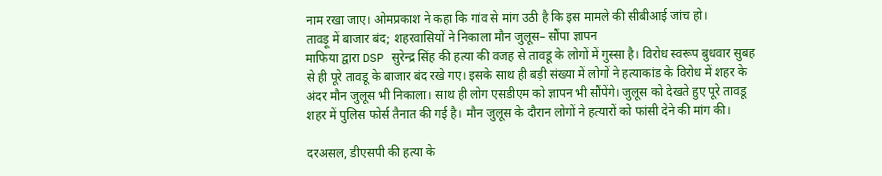नाम रखा जाए। ओमप्रकाश ने कहा कि गांव से मांग उठी है कि इस मामले की सीबीआई जांच हो।
तावड़ू में बाजार बंद; शहरवासियों ने निकाला मौन जुलूस– सौंपा ज्ञापन
माफिया द्वारा DSP सुरेन्द्र सिंह की हत्या की वजह से तावडू के लोगों में गुस्सा है। विरोध स्वरूप बुधवार सुबह से ही पूरे तावडू के बाजार बंद रखे गए। इसके साथ ही बड़ी संख्या में लोगों ने हत्याकांड के विरोध में शहर के अंदर मौन जुलूस भी निकाला। साथ ही लोग एसडीएम को ज्ञापन भी सौंपेंगे। जुलूस को देखते हुए पूरे तावडू शहर में पुलिस फोर्स तैनात की गई है। मौन जुलूस के दौरान लोगों ने हत्यारों को फांसी देने की मांग की।

दरअसल, डीएसपी की हत्या के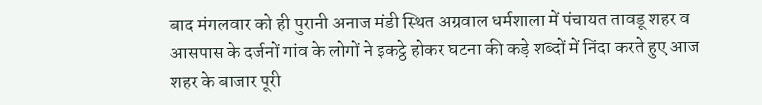बाद मंगलवार को ही पुरानी अनाज मंडी स्थित अग्रवाल धर्मशाला में पंचायत तावडू शहर व आसपास के दर्जनों गांव के लोगों ने इकट्ठे होकर घटना की कड़े शब्दों में निंदा करते हुए आज शहर के बाजार पूरी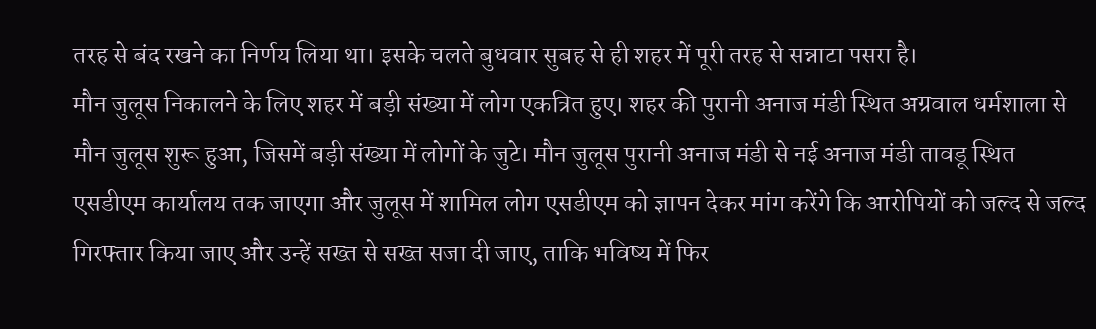तरह से बंद रखने का निर्णय लिया था। इसके चलते बुधवार सुबह से ही शहर में पूरी तरह से सन्नाटा पसरा है।
मौन जुलूस निकालने के लिए शहर में बड़ी संख्या में लोग एकत्रित हुए। शहर की पुरानी अनाज मंडी स्थित अग्रवाल धर्मशाला से मौन जुलूस शुरू हुआ, जिसमें बड़ी संख्या में लोगों के जुटे। मौन जुलूस पुरानी अनाज मंडी से नई अनाज मंडी तावडू स्थित एसडीएम कार्यालय तक जाएगा और जुलूस में शामिल लोग एसडीएम को ज्ञापन देकर मांग करेंगे कि आरोपियों को जल्द से जल्द गिरफ्तार किया जाए और उन्हें सख्त से सख्त सजा दी जाए, ताकि भविष्य में फिर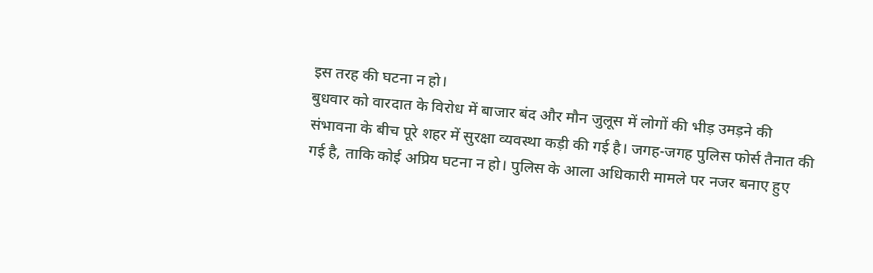इस तरह की घटना न हो।
बुधवार को वारदात के विरोध में बाजार बंद और मौन जुलूस में लोगों की भीड़ उमड़ने की संभावना के बीच पूरे शहर में सुरक्षा व्यवस्था कड़ी की गई है। जगह-जगह पुलिस फोर्स तैनात की गई है, ताकि कोई अप्रिय घटना न हो। पुलिस के आला अधिकारी मामले पर नजर बनाए हुए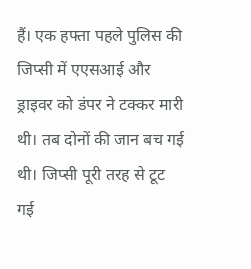हैं। एक हफ्ता पहले पुलिस की जिप्सी में एएसआई और ड्राइवर को डंपर ने टक्कर मारी थी। तब दोनों की जान बच गई थी। जिप्सी पूरी तरह से टूट गई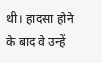थी। हादसा होने के बाद वे उन्हें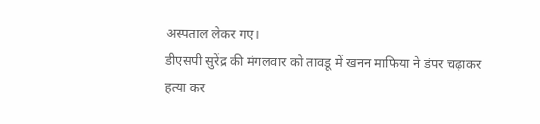अस्पताल लेकर गए।
डीएसपी सुरेंद्र की मंगलवार को तावडू में खनन माफिया ने डंपर चढ़ाकर हत्या कर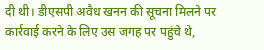दी थी। डीएसपी अवैध खनन की सूचना मिलने पर कार्रवाई करने के लिए उस जगह पर पहुंचे थे,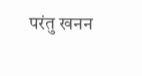परंतु खनन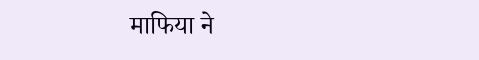माफिया ने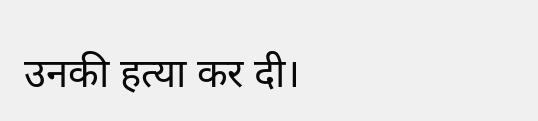उनकी हत्या कर दी।